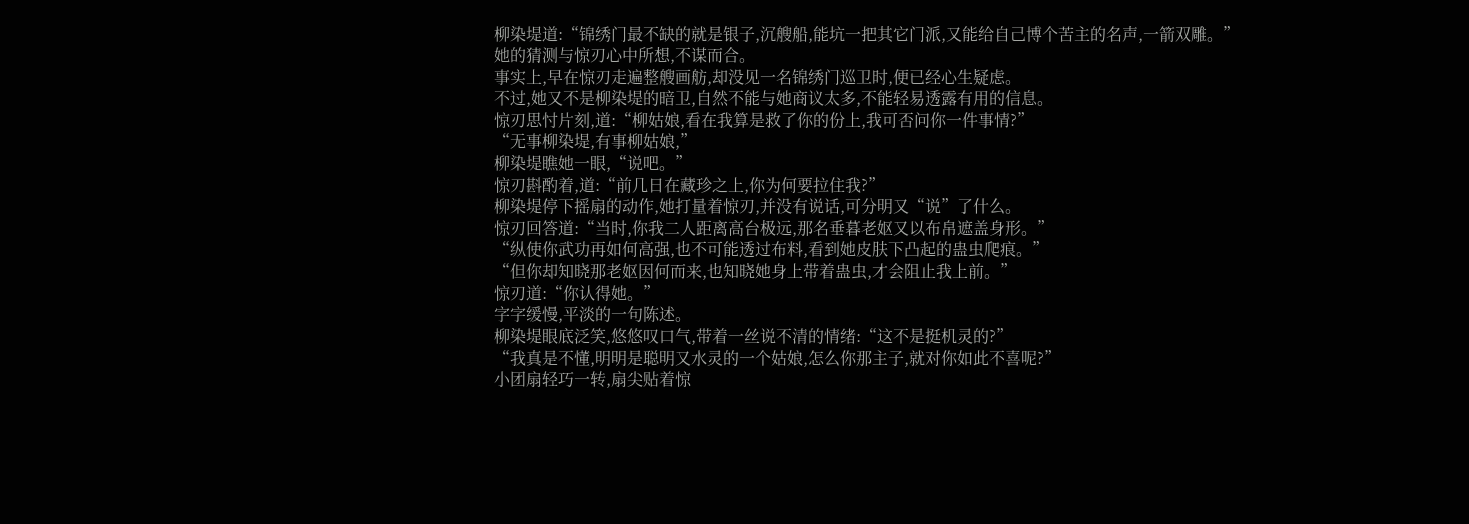柳染堤道:“锦绣门最不缺的就是银子,沉艘船,能坑一把其它门派,又能给自己博个苦主的名声,一箭双雕。”
她的猜测与惊刃心中所想,不谋而合。
事实上,早在惊刃走遍整艘画舫,却没见一名锦绣门巡卫时,便已经心生疑虑。
不过,她又不是柳染堤的暗卫,自然不能与她商议太多,不能轻易透露有用的信息。
惊刃思忖片刻,道:“柳姑娘,看在我算是救了你的份上,我可否问你一件事情?”
“无事柳染堤,有事柳姑娘,”
柳染堤瞧她一眼,“说吧。”
惊刃斟酌着,道:“前几日在藏珍之上,你为何要拉住我?”
柳染堤停下摇扇的动作,她打量着惊刃,并没有说话,可分明又“说”了什么。
惊刃回答道:“当时,你我二人距离高台极远,那名垂暮老妪又以布帛遮盖身形。”
“纵使你武功再如何高强,也不可能透过布料,看到她皮肤下凸起的蛊虫爬痕。”
“但你却知晓那老妪因何而来,也知晓她身上带着蛊虫,才会阻止我上前。”
惊刃道:“你认得她。”
字字缓慢,平淡的一句陈述。
柳染堤眼底泛笑,悠悠叹口气,带着一丝说不清的情绪:“这不是挺机灵的?”
“我真是不懂,明明是聪明又水灵的一个姑娘,怎么你那主子,就对你如此不喜呢?”
小团扇轻巧一转,扇尖贴着惊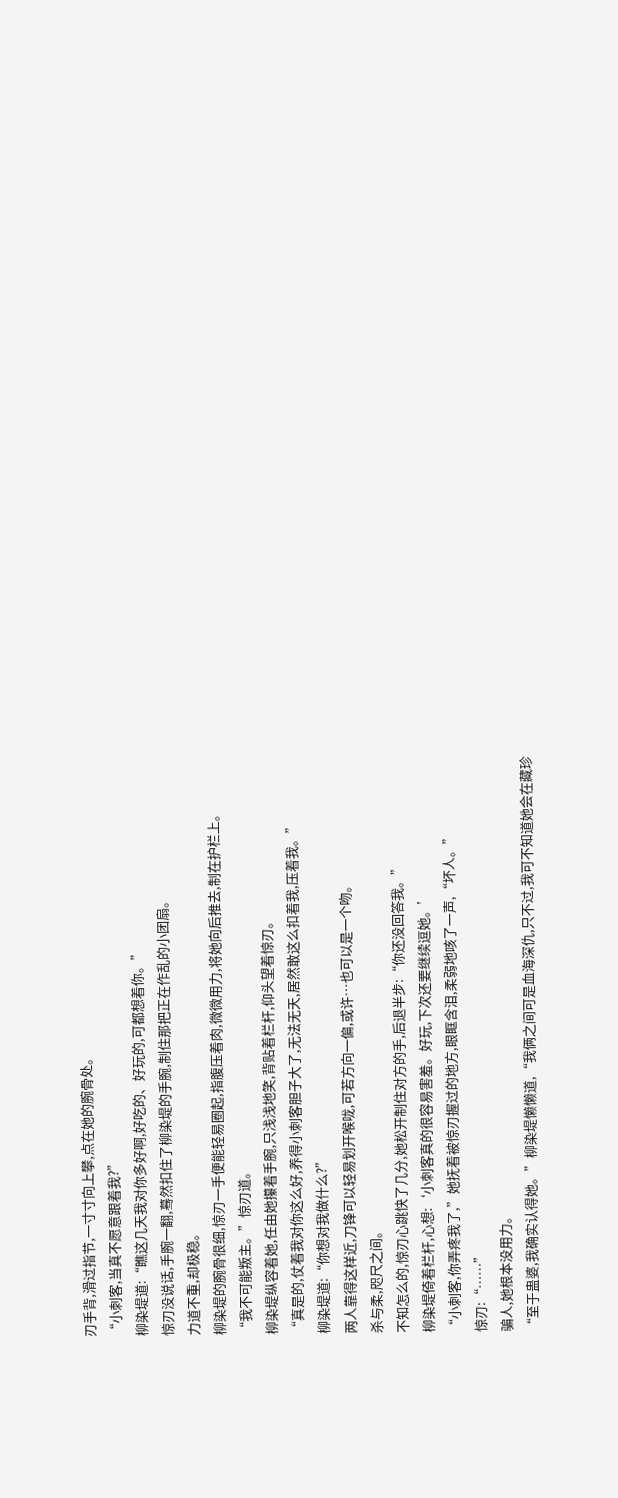刃手背,滑过指节,一寸寸向上攀,点在她的腕骨处。
“小刺客,当真不愿意跟着我?”
柳染堤道:“瞧这几天我对你多好啊,好吃的、好玩的,可都想着你。”
惊刃没说话,手腕一翻,蓦然扣住了柳染堤的手腕,制住那把正在作乱的小团扇。
力道不重,却极稳。
柳染堤的腕骨很细,惊刃一手便能轻易圈起,指腹压着肉,微微用力,将她向后推去,制在护栏上。
“我不可能叛主。”惊刃道。
柳染堤纵容着她,任由她攥着手腕,只浅浅地笑,背贴着栏杆,仰头望着惊刃。
“真是的,仗着我对你这么好,养得小刺客胆子大了,无法无天,居然敢这么扣着我,压着我。”
柳染堤道:“你想对我做什么?”
两人靠得这样近,刀锋可以轻易划开喉咙,可若方向一偏,或许…也可以是一个吻。
杀与柔,咫尺之间。
不知怎么的,惊刃心跳快了几分,她松开制住对方的手,后退半步:“你还没回答我。”
柳染堤倚着栏杆,心想:‘小刺客真的很容易害羞。好玩,下次还要继续逗她。’
“小刺客,你弄疼我了,”她抚着被惊刃握过的地方,眼眶含泪,柔弱地咳了一声,“坏人。”
惊刃:“……”
骗人,她根本没用力。
“至于蛊婆,我确实认得她。”柳染堤懒懒道,“我俩之间可是血海深仇,只不过,我可不知道她会在藏珍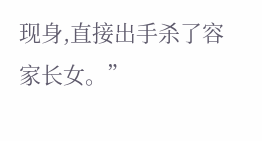现身,直接出手杀了容家长女。”